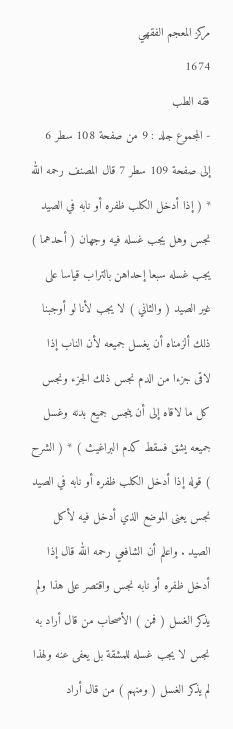مركز المعجم الفقهي
1674
فقه الطب
- المجموع جلد : 9 من صفحة 108 سطر 6 إلى صفحة 109 سطر 7 قال المصنف رحمه الله * ( إذا أدخل الكلب ظفره أو نابه في الصيد نجس وهل يجب غسله فيه وجهان ( أحدهما ) يجب غسله سبعا إحداهن بالتراب قياسا على غير الصيد ( والثاني ) لا يجب لأنا لو أوجبنا ذلك ألزمناه أن يغسل جميعه لأن الناب إذا لاقى جزءا من الدم نجس ذلك الجزء ونجس كل ما لاقاه إلى أن ينجس جميع بدنه وغسل جميعه يشق فسقط كدم البراغيث ) * ( الشرح ) قوله إذا أدخل الكلب ظفره أو نابه في الصيد نجس يعنى الموضع الذي أدخل فيه لأكل الصيد . واعلم أن الشافعي رحمه الله قال إذا أدخل ظفره أو نابه نجس واقتصر على هذا ولم يذكر الغسل ( فمن ) الأصحاب من قال أراد به نجس لا يجب غسله للمشقة بل يعفى عنه ولهذا لم يذكر الغسل ( ومنهم ) من قال أراد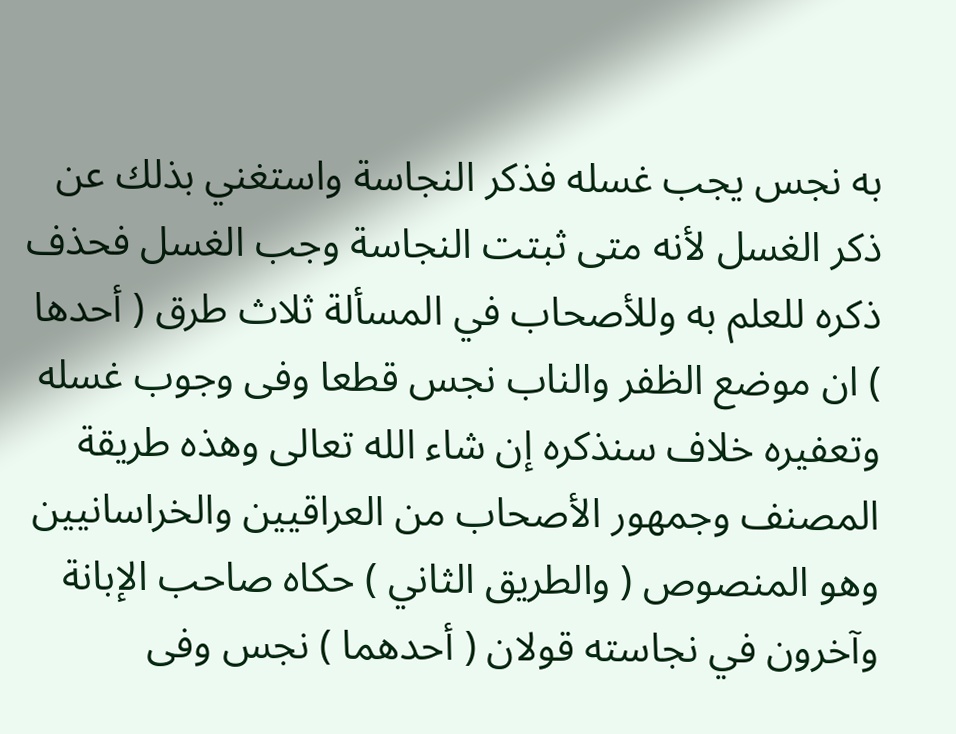به نجس يجب غسله فذكر النجاسة واستغني بذلك عن ذكر الغسل لأنه متى ثبتت النجاسة وجب الغسل فحذف ذكره للعلم به وللأصحاب في المسألة ثلاث طرق ( أحدها ) ان موضع الظفر والناب نجس قطعا وفى وجوب غسله وتعفيره خلاف سنذكره إن شاء الله تعالى وهذه طريقة المصنف وجمهور الأصحاب من العراقيين والخراسانيين وهو المنصوص ( والطريق الثاني ) حكاه صاحب الإبانة وآخرون في نجاسته قولان ( أحدهما ) نجس وفى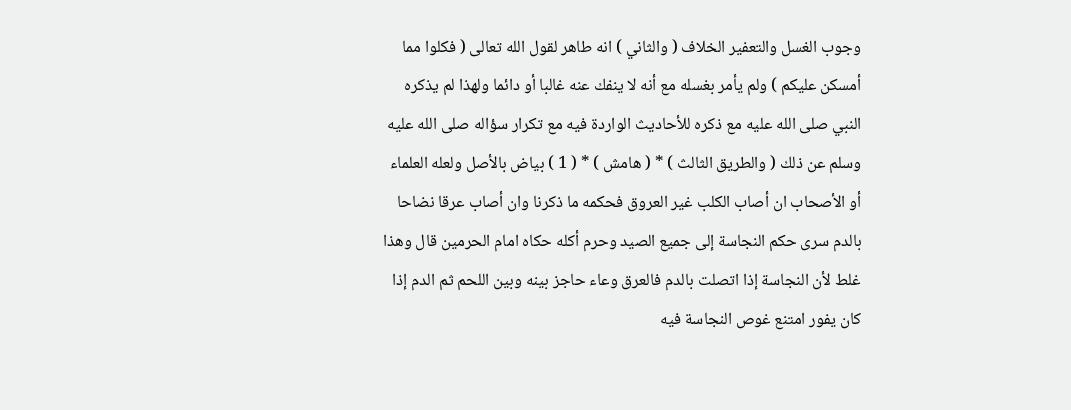وجوب الغسل والتعفير الخلاف ( والثاني ) انه طاهر لقول الله تعالى ( فكلوا مما أمسكن عليكم ) ولم يأمر بغسله مع أنه لا ينفك عنه غالبا أو دائما ولهذا لم يذكره النبي صلى الله عليه مع ذكره للأحاديث الواردة فيه مع تكرار سؤاله صلى الله عليه وسلم عن ذلك ( والطريق الثالث ) * ( هامش ) * ( 1 ) بياض بالأصل ولعله العلماء أو الأصحاب ان أصاب الكلب غير العروق فحكمه ما ذكرنا وان أصاب عرقا نضاحا بالدم سرى حكم النجاسة إلى جميع الصيد وحرم أكله حكاه امام الحرمين قال وهذا غلط لأن النجاسة إذا اتصلت بالدم فالعرق وعاء حاجز بينه وبين اللحم ثم الدم إذا كان يفور امتنع غوص النجاسة فيه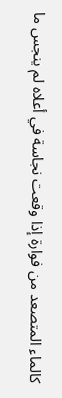كالماء المتصعد من فوارة إذا وقعت نجاسة في أعلاه لم ينجس ما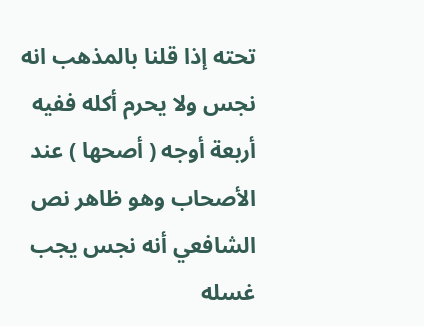تحته إذا قلنا بالمذهب انه نجس ولا يحرم أكله ففيه أربعة أوجه ( أصحها ) عند الأصحاب وهو ظاهر نص الشافعي أنه نجس يجب غسله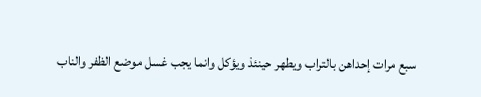سبع مرات إحداهن بالتراب ويطهر حينئذ ويؤكل وانما يجب غسل موضع الظفر والناب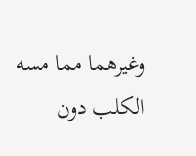وغيرهما مما مسه الكلب دون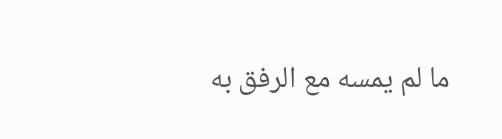ما لم يمسه مع الرفق به